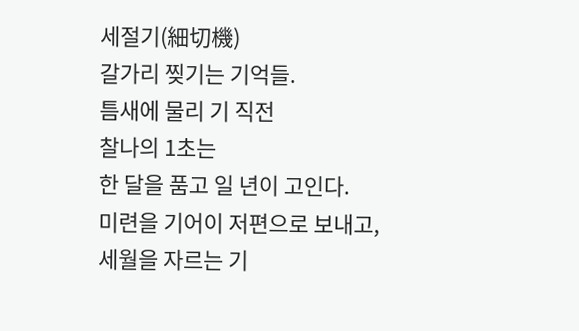세절기(細切機)
갈가리 찢기는 기억들.
틈새에 물리 기 직전
찰나의 1초는
한 달을 품고 일 년이 고인다.
미련을 기어이 저편으로 보내고,
세월을 자르는 기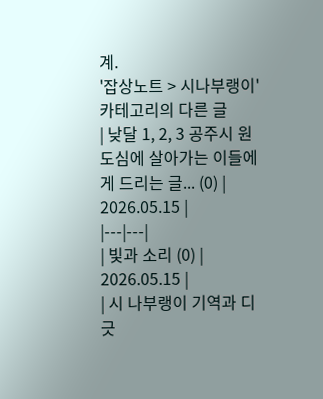계.
'잡상노트 > 시나부랭이' 카테고리의 다른 글
| 낮달 1, 2, 3 공주시 원도심에 살아가는 이들에게 드리는 글... (0) | 2026.05.15 |
|---|---|
| 빛과 소리 (0) | 2026.05.15 |
| 시 나부랭이 기역과 디긋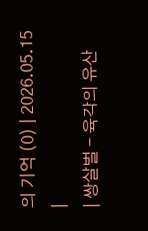의 기억 (0) | 2026.05.15 |
| 쌍살벌 - 육각의 유산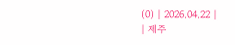(0) | 2026.04.22 |
| 제주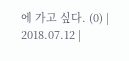에 가고 싶다. (0) | 2018.07.12 |